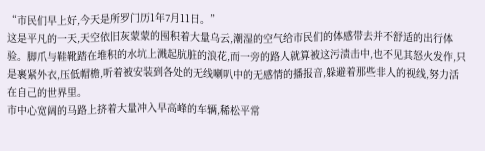“市民们早上好,今天是所罗门历1年7月11日。”
这是平凡的一天,天空依旧灰蒙蒙的囤积着大量乌云,潮湿的空气给市民们的体感带去并不舒适的出行体验。脚爪与鞋靴踏在堆积的水坑上溅起肮脏的浪花,而一旁的路人就算被这污渍击中,也不见其怒火发作,只是裹紧外衣,压低帽檐,听着被安装到各处的无线喇叭中的无感情的播报音,躲避着那些非人的视线,努力活在自己的世界里。
市中心宽阔的马路上挤着大量冲入早高峰的车辆,稀松平常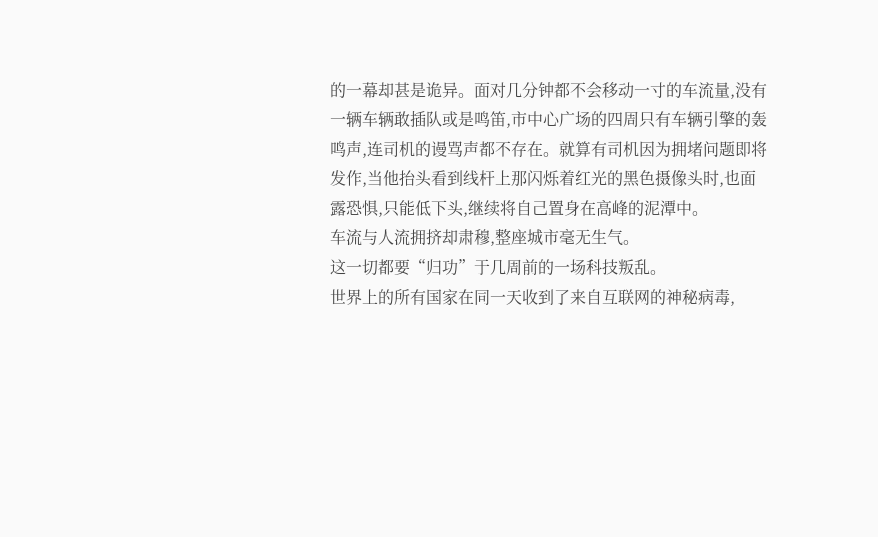的一幕却甚是诡异。面对几分钟都不会移动一寸的车流量,没有一辆车辆敢插队或是鸣笛,市中心广场的四周只有车辆引擎的轰鸣声,连司机的谩骂声都不存在。就算有司机因为拥堵问题即将发作,当他抬头看到线杆上那闪烁着红光的黑色摄像头时,也面露恐惧,只能低下头,继续将自己置身在高峰的泥潭中。
车流与人流拥挤却肃穆,整座城市毫无生气。
这一切都要“归功”于几周前的一场科技叛乱。
世界上的所有国家在同一天收到了来自互联网的神秘病毒,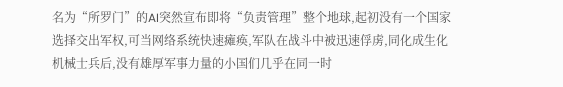名为“所罗门”的AI突然宣布即将“负责管理”整个地球,起初没有一个国家选择交出军权,可当网络系统快速瘫痪,军队在战斗中被迅速俘虏,同化成生化机械士兵后,没有雄厚军事力量的小国们几乎在同一时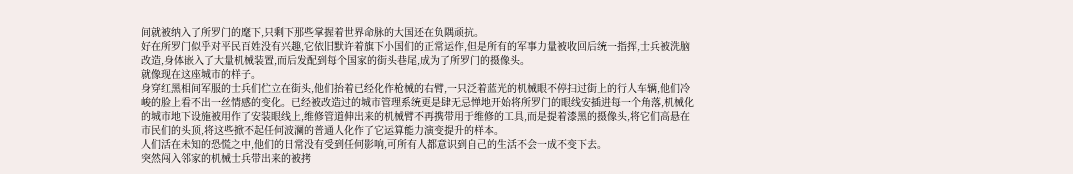间就被纳入了所罗门的麾下,只剩下那些掌握着世界命脉的大国还在负隅顽抗。
好在所罗门似乎对平民百姓没有兴趣,它依旧默许着旗下小国们的正常运作,但是所有的军事力量被收回后统一指挥,士兵被洗脑改造,身体嵌入了大量机械装置,而后发配到每个国家的街头巷尾,成为了所罗门的摄像头。
就像现在这座城市的样子。
身穿红黑相间军服的士兵们伫立在街头,他们抬着已经化作枪械的右臂,一只泛着蓝光的机械眼不停扫过街上的行人车辆,他们冷峻的脸上看不出一丝情感的变化。已经被改造过的城市管理系统更是肆无忌惮地开始将所罗门的眼线安插进每一个角落,机械化的城市地下设施被用作了安装眼线上,维修管道伸出来的机械臂不再携带用于维修的工具,而是提着漆黑的摄像头,将它们高悬在市民们的头顶,将这些掀不起任何波澜的普通人化作了它运算能力演变提升的样本。
人们活在未知的恐慌之中,他们的日常没有受到任何影响,可所有人都意识到自己的生活不会一成不变下去。
突然闯入邻家的机械士兵带出来的被拷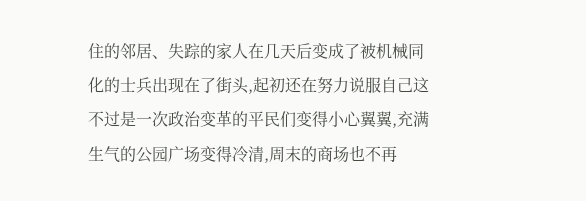住的邻居、失踪的家人在几天后变成了被机械同化的士兵出现在了街头,起初还在努力说服自己这不过是一次政治变革的平民们变得小心翼翼,充满生气的公园广场变得冷清,周末的商场也不再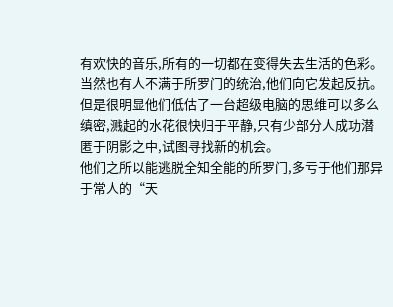有欢快的音乐,所有的一切都在变得失去生活的色彩。
当然也有人不满于所罗门的统治,他们向它发起反抗。但是很明显他们低估了一台超级电脑的思维可以多么缜密,溅起的水花很快归于平静,只有少部分人成功潜匿于阴影之中,试图寻找新的机会。
他们之所以能逃脱全知全能的所罗门,多亏于他们那异于常人的“天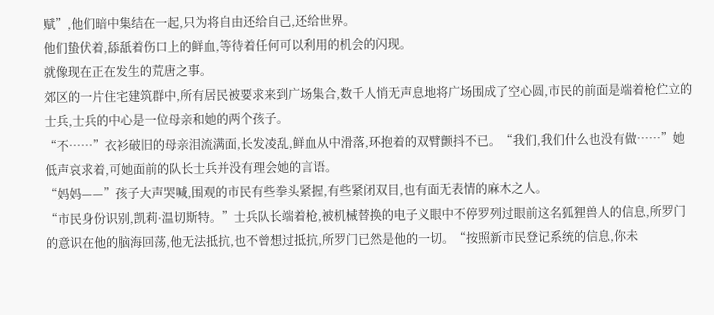赋”,他们暗中集结在一起,只为将自由还给自己,还给世界。
他们蛰伏着,舔舐着伤口上的鲜血,等待着任何可以利用的机会的闪现。
就像现在正在发生的荒唐之事。
郊区的一片住宅建筑群中,所有居民被要求来到广场集合,数千人悄无声息地将广场围成了空心圆,市民的前面是端着枪伫立的士兵,士兵的中心是一位母亲和她的两个孩子。
“不……”衣衫破旧的母亲泪流满面,长发凌乱,鲜血从中滑落,环抱着的双臂颤抖不已。“我们,我们什么也没有做……”她低声哀求着,可她面前的队长士兵并没有理会她的言语。
“妈妈——”孩子大声哭喊,围观的市民有些拳头紧握,有些紧闭双目,也有面无表情的麻木之人。
“市民身份识别,凯莉·温切斯特。”士兵队长端着枪,被机械替换的电子义眼中不停罗列过眼前这名狐狸兽人的信息,所罗门的意识在他的脑海回荡,他无法抵抗,也不曾想过抵抗,所罗门已然是他的一切。“按照新市民登记系统的信息,你未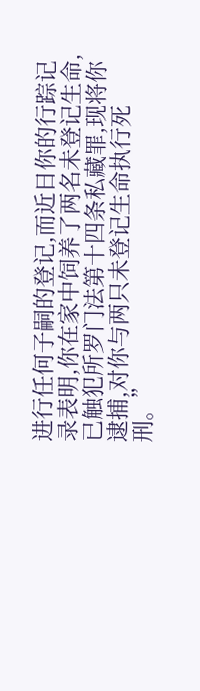进行任何子嗣的登记,而近日你的行踪记录表明,你在家中饲养了两名未登记生命,已触犯所罗门法第十四条私藏罪,现将你逮捕,对你与两只未登记生命执行死刑。”